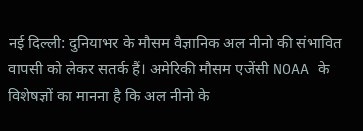नई दिल्ली: दुनियाभर के मौसम वैज्ञानिक अल नीनो की संभावित वापसी को लेकर सतर्क हैं। अमेरिकी मौसम एजेंसी NOAA के विशेषज्ञों का मानना है कि अल नीनो के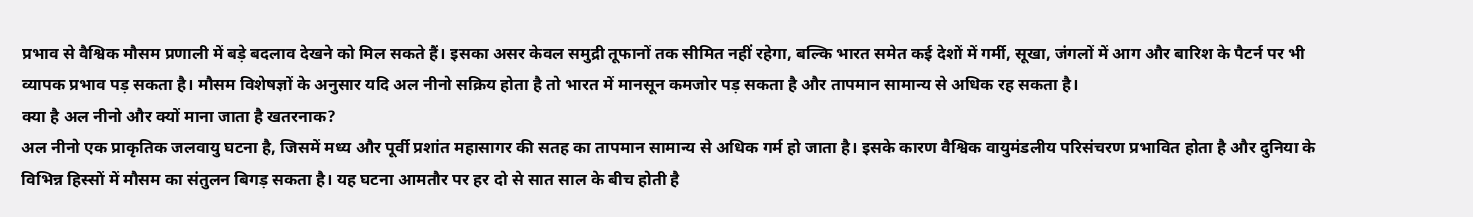प्रभाव से वैश्विक मौसम प्रणाली में बड़े बदलाव देखने को मिल सकते हैं। इसका असर केवल समुद्री तूफानों तक सीमित नहीं रहेगा, बल्कि भारत समेत कई देशों में गर्मी, सूखा, जंगलों में आग और बारिश के पैटर्न पर भी व्यापक प्रभाव पड़ सकता है। मौसम विशेषज्ञों के अनुसार यदि अल नीनो सक्रिय होता है तो भारत में मानसून कमजोर पड़ सकता है और तापमान सामान्य से अधिक रह सकता है।
क्या है अल नीनो और क्यों माना जाता है खतरनाक?
अल नीनो एक प्राकृतिक जलवायु घटना है, जिसमें मध्य और पूर्वी प्रशांत महासागर की सतह का तापमान सामान्य से अधिक गर्म हो जाता है। इसके कारण वैश्विक वायुमंडलीय परिसंचरण प्रभावित होता है और दुनिया के विभिन्न हिस्सों में मौसम का संतुलन बिगड़ सकता है। यह घटना आमतौर पर हर दो से सात साल के बीच होती है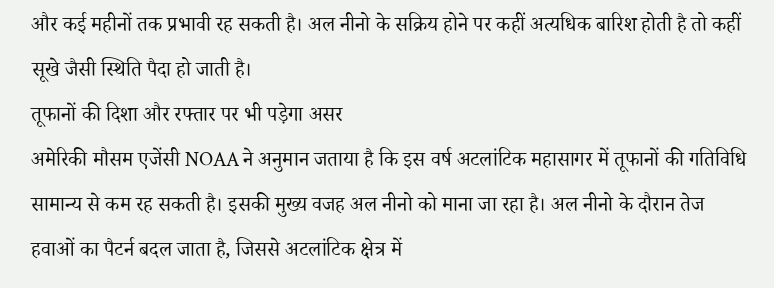और कई महीनों तक प्रभावी रह सकती है। अल नीनो के सक्रिय होने पर कहीं अत्यधिक बारिश होती है तो कहीं सूखे जैसी स्थिति पैदा हो जाती है।
तूफानों की दिशा और रफ्तार पर भी पड़ेगा असर
अमेरिकी मौसम एजेंसी NOAA ने अनुमान जताया है कि इस वर्ष अटलांटिक महासागर में तूफानों की गतिविधि सामान्य से कम रह सकती है। इसकी मुख्य वजह अल नीनो को माना जा रहा है। अल नीनो के दौरान तेज हवाओं का पैटर्न बदल जाता है, जिससे अटलांटिक क्षेत्र में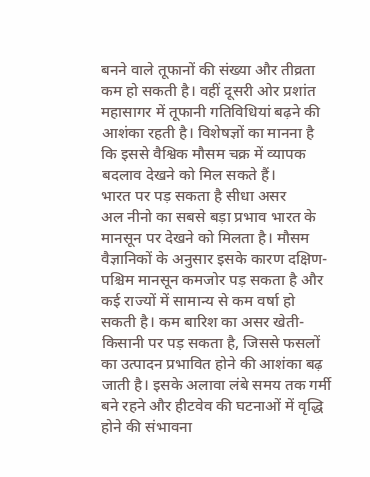बनने वाले तूफानों की संख्या और तीव्रता कम हो सकती है। वहीं दूसरी ओर प्रशांत महासागर में तूफानी गतिविधियां बढ़ने की आशंका रहती है। विशेषज्ञों का मानना है कि इससे वैश्विक मौसम चक्र में व्यापक बदलाव देखने को मिल सकते हैं।
भारत पर पड़ सकता है सीधा असर
अल नीनो का सबसे बड़ा प्रभाव भारत के मानसून पर देखने को मिलता है। मौसम वैज्ञानिकों के अनुसार इसके कारण दक्षिण-पश्चिम मानसून कमजोर पड़ सकता है और कई राज्यों में सामान्य से कम वर्षा हो सकती है। कम बारिश का असर खेती-किसानी पर पड़ सकता है, जिससे फसलों का उत्पादन प्रभावित होने की आशंका बढ़ जाती है। इसके अलावा लंबे समय तक गर्मी बने रहने और हीटवेव की घटनाओं में वृद्धि होने की संभावना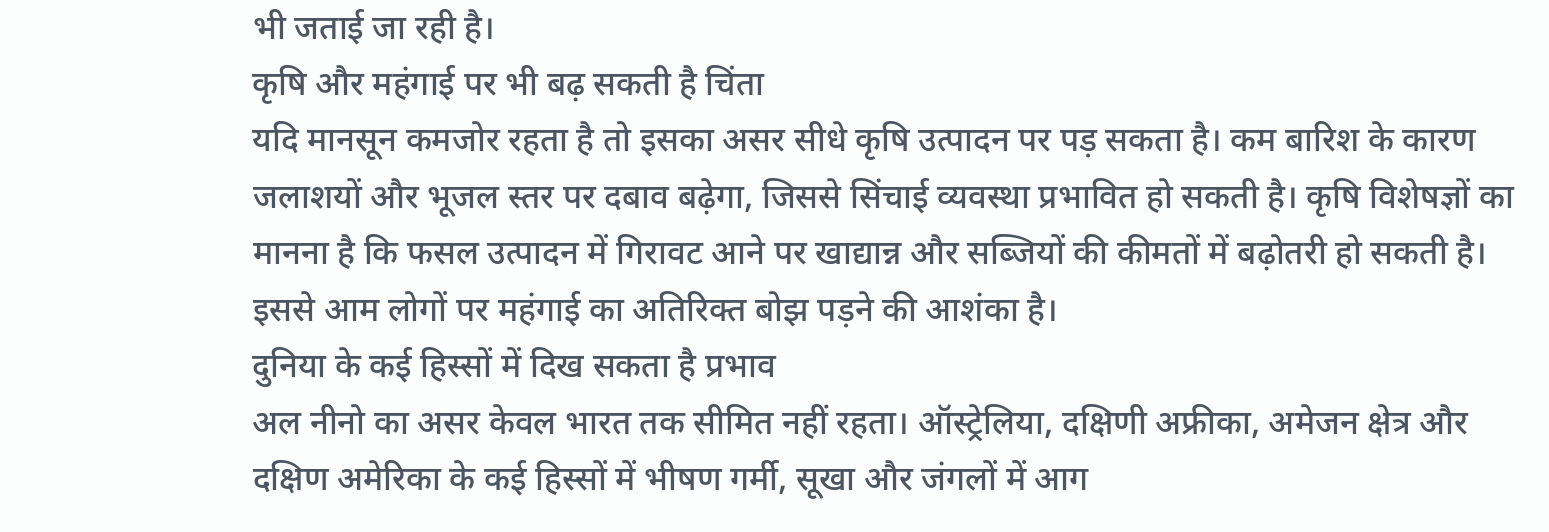भी जताई जा रही है।
कृषि और महंगाई पर भी बढ़ सकती है चिंता
यदि मानसून कमजोर रहता है तो इसका असर सीधे कृषि उत्पादन पर पड़ सकता है। कम बारिश के कारण जलाशयों और भूजल स्तर पर दबाव बढ़ेगा, जिससे सिंचाई व्यवस्था प्रभावित हो सकती है। कृषि विशेषज्ञों का मानना है कि फसल उत्पादन में गिरावट आने पर खाद्यान्न और सब्जियों की कीमतों में बढ़ोतरी हो सकती है। इससे आम लोगों पर महंगाई का अतिरिक्त बोझ पड़ने की आशंका है।
दुनिया के कई हिस्सों में दिख सकता है प्रभाव
अल नीनो का असर केवल भारत तक सीमित नहीं रहता। ऑस्ट्रेलिया, दक्षिणी अफ्रीका, अमेजन क्षेत्र और दक्षिण अमेरिका के कई हिस्सों में भीषण गर्मी, सूखा और जंगलों में आग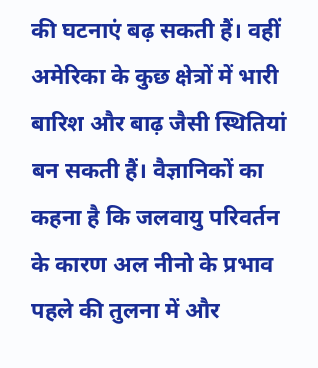की घटनाएं बढ़ सकती हैं। वहीं अमेरिका के कुछ क्षेत्रों में भारी बारिश और बाढ़ जैसी स्थितियां बन सकती हैं। वैज्ञानिकों का कहना है कि जलवायु परिवर्तन के कारण अल नीनो के प्रभाव पहले की तुलना में और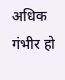अधिक गंभीर हो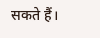सकते हैं।